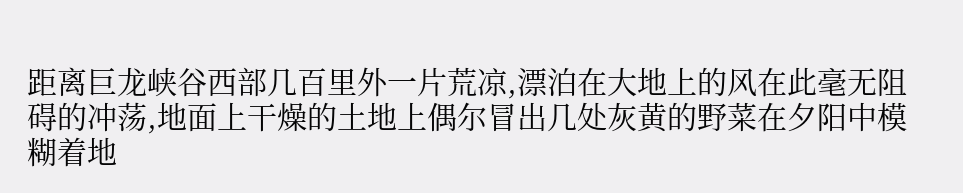距离巨龙峡谷西部几百里外一片荒凉,漂泊在大地上的风在此毫无阻碍的冲荡,地面上干燥的土地上偶尔冒出几处灰黄的野菜在夕阳中模糊着地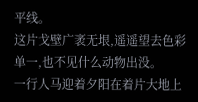平线。
这片戈壁广袤无垠,遥遥望去色彩单一,也不见什么动物出没。
一行人马迎着夕阳在着片大地上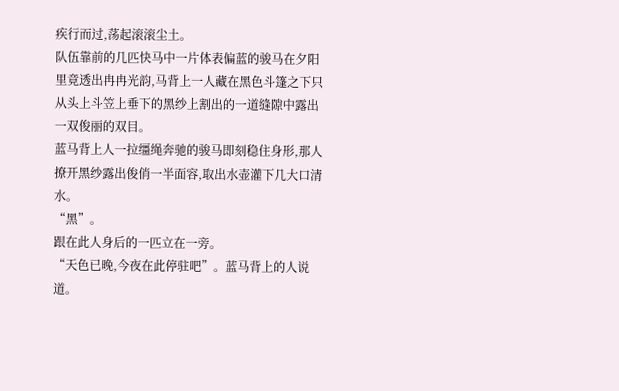疾行而过,荡起滚滚尘土。
队伍靠前的几匹快马中一片体表偏蓝的骏马在夕阳里竟透出冉冉光韵,马背上一人藏在黑色斗篷之下只从头上斗笠上垂下的黑纱上割出的一道缝隙中露出一双俊丽的双目。
蓝马背上人一拉缰绳奔驰的骏马即刻稳住身形,那人撩开黑纱露出俊俏一半面容,取出水壶灌下几大口清水。
“黑”。
跟在此人身后的一匹立在一旁。
“天色已晚,今夜在此停驻吧”。蓝马背上的人说道。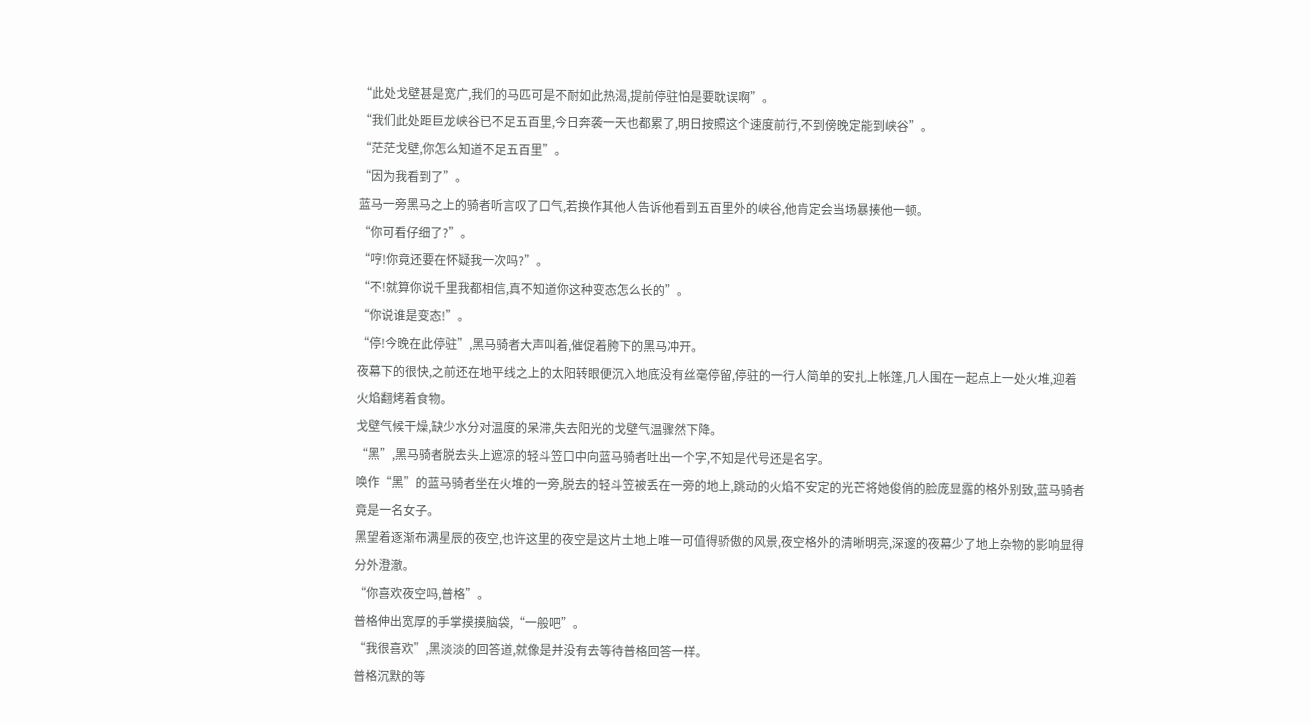“此处戈壁甚是宽广,我们的马匹可是不耐如此热渴,提前停驻怕是要耽误啊”。
“我们此处距巨龙峡谷已不足五百里,今日奔袭一天也都累了,明日按照这个速度前行,不到傍晚定能到峡谷”。
“茫茫戈壁,你怎么知道不足五百里”。
“因为我看到了”。
蓝马一旁黑马之上的骑者听言叹了口气,若换作其他人告诉他看到五百里外的峡谷,他肯定会当场暴揍他一顿。
“你可看仔细了?”。
“哼!你竟还要在怀疑我一次吗?”。
“不!就算你说千里我都相信,真不知道你这种变态怎么长的”。
“你说谁是变态!”。
“停!今晚在此停驻”,黑马骑者大声叫着,催促着胯下的黑马冲开。
夜幕下的很快,之前还在地平线之上的太阳转眼便沉入地底没有丝毫停留,停驻的一行人简单的安扎上帐篷,几人围在一起点上一处火堆,迎着火焰翻烤着食物。
戈壁气候干燥,缺少水分对温度的呆滞,失去阳光的戈壁气温骤然下降。
“黑”,黑马骑者脱去头上遮凉的轻斗笠口中向蓝马骑者吐出一个字,不知是代号还是名字。
唤作“黑”的蓝马骑者坐在火堆的一旁,脱去的轻斗笠被丢在一旁的地上,跳动的火焰不安定的光芒将她俊俏的脸庞显露的格外别致,蓝马骑者竟是一名女子。
黑望着逐渐布满星辰的夜空,也许这里的夜空是这片土地上唯一可值得骄傲的风景,夜空格外的清晰明亮,深邃的夜幕少了地上杂物的影响显得分外澄澈。
“你喜欢夜空吗,普格”。
普格伸出宽厚的手掌摸摸脑袋,“一般吧”。
“我很喜欢”,黑淡淡的回答道,就像是并没有去等待普格回答一样。
普格沉默的等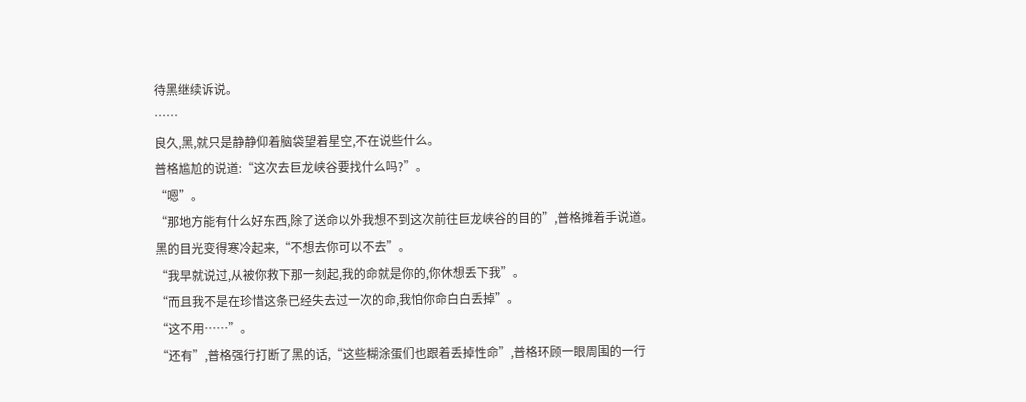待黑继续诉说。
……
良久,黑,就只是静静仰着脑袋望着星空,不在说些什么。
普格尴尬的说道:“这次去巨龙峡谷要找什么吗?”。
“嗯”。
“那地方能有什么好东西,除了送命以外我想不到这次前往巨龙峡谷的目的”,普格摊着手说道。
黑的目光变得寒冷起来,“不想去你可以不去”。
“我早就说过,从被你救下那一刻起,我的命就是你的,你休想丢下我”。
“而且我不是在珍惜这条已经失去过一次的命,我怕你命白白丢掉”。
“这不用……”。
“还有”,普格强行打断了黑的话,“这些糊涂蛋们也跟着丢掉性命”,普格环顾一眼周围的一行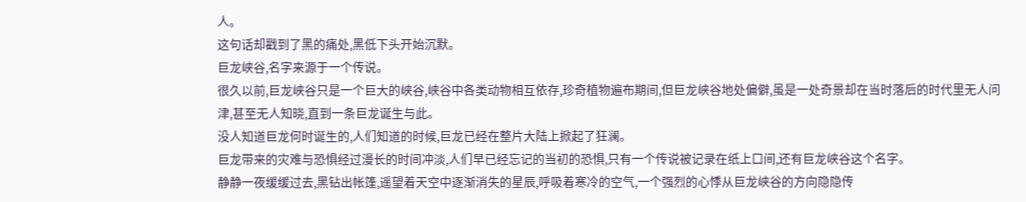人。
这句话却戳到了黑的痛处,黑低下头开始沉默。
巨龙峡谷,名字来源于一个传说。
很久以前,巨龙峡谷只是一个巨大的峡谷,峡谷中各类动物相互依存,珍奇植物遍布期间,但巨龙峡谷地处偏僻,虽是一处奇景却在当时落后的时代里无人问津,甚至无人知晓,直到一条巨龙诞生与此。
没人知道巨龙何时诞生的,人们知道的时候,巨龙已经在整片大陆上掀起了狂澜。
巨龙带来的灾难与恐惧经过漫长的时间冲淡,人们早已经忘记的当初的恐惧,只有一个传说被记录在纸上口间,还有巨龙峡谷这个名字。
静静一夜缓缓过去,黑钻出帐篷,遥望着天空中逐渐消失的星辰,呼吸着寒冷的空气,一个强烈的心悸从巨龙峡谷的方向隐隐传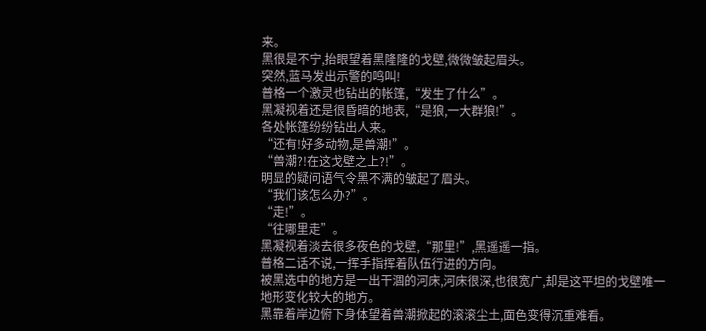来。
黑很是不宁,抬眼望着黑隆隆的戈壁,微微皱起眉头。
突然,蓝马发出示警的鸣叫!
普格一个激灵也钻出的帐篷,“发生了什么”。
黑凝视着还是很昏暗的地表,“是狼,一大群狼!”。
各处帐篷纷纷钻出人来。
“还有!好多动物,是兽潮!”。
“兽潮?!在这戈壁之上?!”。
明显的疑问语气令黑不满的皱起了眉头。
“我们该怎么办?”。
“走!”。
“往哪里走”。
黑凝视着淡去很多夜色的戈壁,“那里!”,黑遥遥一指。
普格二话不说,一挥手指挥着队伍行进的方向。
被黑选中的地方是一出干涸的河床,河床很深,也很宽广,却是这平坦的戈壁唯一地形变化较大的地方。
黑靠着岸边俯下身体望着兽潮掀起的滚滚尘土,面色变得沉重难看。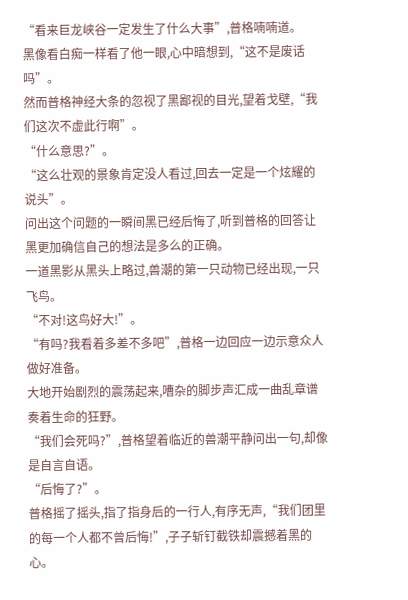“看来巨龙峡谷一定发生了什么大事”,普格喃喃道。
黑像看白痴一样看了他一眼,心中暗想到,“这不是废话吗”。
然而普格神经大条的忽视了黑鄙视的目光,望着戈壁,“我们这次不虚此行啊”。
“什么意思?”。
“这么壮观的景象肯定没人看过,回去一定是一个炫耀的说头”。
问出这个问题的一瞬间黑已经后悔了,听到普格的回答让黑更加确信自己的想法是多么的正确。
一道黑影从黑头上略过,兽潮的第一只动物已经出现,一只飞鸟。
“不对!这鸟好大!”。
“有吗?我看着多差不多吧”,普格一边回应一边示意众人做好准备。
大地开始剧烈的震荡起来,嘈杂的脚步声汇成一曲乱章谱奏着生命的狂野。
“我们会死吗?”,普格望着临近的兽潮平静问出一句,却像是自言自语。
“后悔了?”。
普格摇了摇头,指了指身后的一行人,有序无声,“我们团里的每一个人都不曾后悔!”,子子斩钉截铁却震撼着黑的心。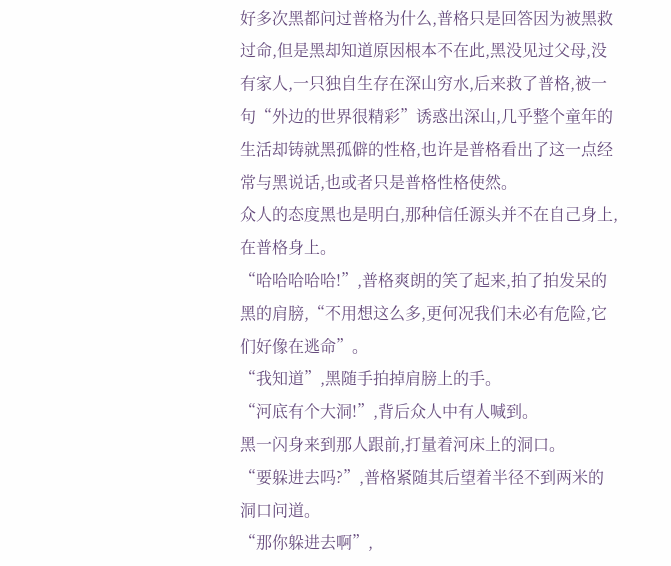好多次黑都问过普格为什么,普格只是回答因为被黑救过命,但是黑却知道原因根本不在此,黑没见过父母,没有家人,一只独自生存在深山穷水,后来救了普格,被一句“外边的世界很精彩”诱惑出深山,几乎整个童年的生活却铸就黑孤僻的性格,也许是普格看出了这一点经常与黑说话,也或者只是普格性格使然。
众人的态度黑也是明白,那种信任源头并不在自己身上,在普格身上。
“哈哈哈哈哈!”,普格爽朗的笑了起来,拍了拍发呆的黑的肩膀,“不用想这么多,更何况我们未必有危险,它们好像在逃命”。
“我知道”,黑随手拍掉肩膀上的手。
“河底有个大洞!”,背后众人中有人喊到。
黑一闪身来到那人跟前,打量着河床上的洞口。
“要躲进去吗?”,普格紧随其后望着半径不到两米的洞口问道。
“那你躲进去啊”,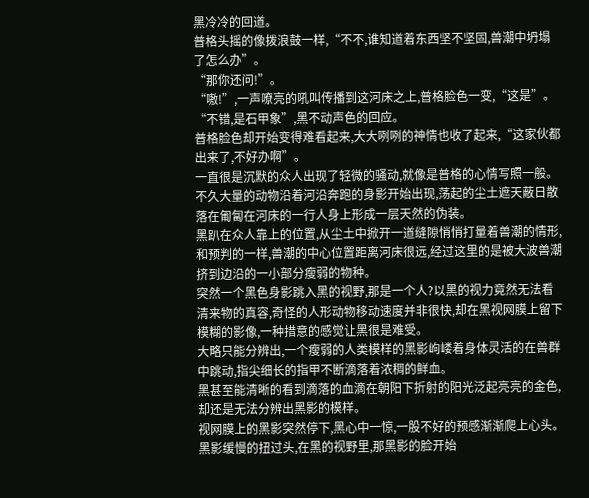黑冷冷的回道。
普格头摇的像拨浪鼓一样,“不不,谁知道着东西坚不坚固,兽潮中坍塌了怎么办”。
“那你还问!”。
“嗷!”,一声嘹亮的吼叫传播到这河床之上,普格脸色一变,“这是”。
“不错,是石甲象”,黑不动声色的回应。
普格脸色却开始变得难看起来,大大咧咧的神情也收了起来,“这家伙都出来了,不好办啊”。
一直很是沉默的众人出现了轻微的骚动,就像是普格的心情写照一般。
不久大量的动物沿着河沿奔跑的身影开始出现,荡起的尘土遮天蔽日散落在匍匐在河床的一行人身上形成一层天然的伪装。
黑趴在众人靠上的位置,从尘土中掀开一道缝隙悄悄打量着兽潮的情形,和预判的一样,兽潮的中心位置距离河床很远,经过这里的是被大波兽潮挤到边沿的一小部分瘦弱的物种。
突然一个黑色身影跳入黑的视野,那是一个人?以黑的视力竟然无法看清来物的真容,奇怪的人形动物移动速度并非很快,却在黑视网膜上留下模糊的影像,一种措意的感觉让黑很是难受。
大略只能分辨出,一个瘦弱的人类模样的黑影岣嵝着身体灵活的在兽群中跳动,指尖细长的指甲不断滴落着浓稠的鲜血。
黑甚至能清晰的看到滴落的血滴在朝阳下折射的阳光泛起亮亮的金色,却还是无法分辨出黑影的模样。
视网膜上的黑影突然停下,黑心中一惊,一股不好的预感渐渐爬上心头。
黑影缓慢的扭过头,在黑的视野里,那黑影的脸开始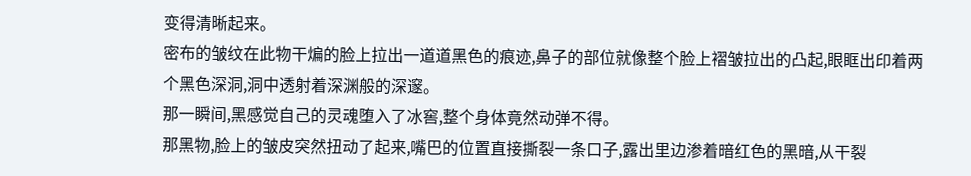变得清晰起来。
密布的皱纹在此物干煸的脸上拉出一道道黑色的痕迹,鼻子的部位就像整个脸上褶皱拉出的凸起,眼眶出印着两个黑色深洞,洞中透射着深渊般的深邃。
那一瞬间,黑感觉自己的灵魂堕入了冰窖,整个身体竟然动弹不得。
那黑物,脸上的皱皮突然扭动了起来,嘴巴的位置直接撕裂一条口子,露出里边渗着暗红色的黑暗,从干裂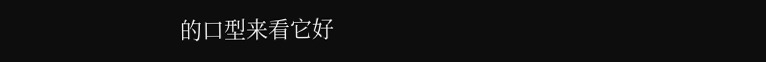的口型来看它好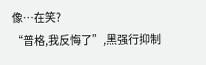像…在笑?
“普格,我反悔了”,黑强行抑制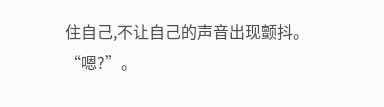住自己,不让自己的声音出现颤抖。
“嗯?”。